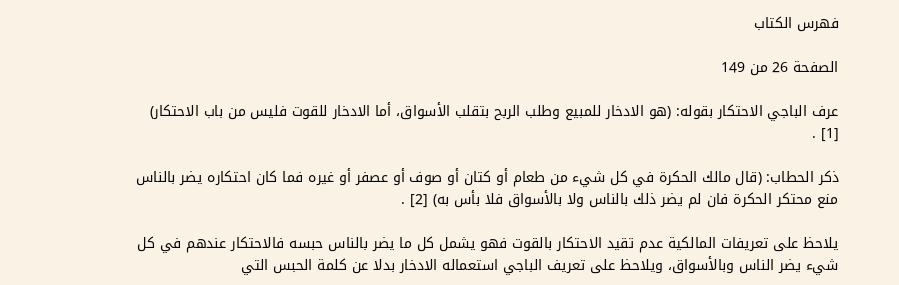فهرس الكتاب

الصفحة 26 من 149

عرف الباجي الاحتكار بقوله: (هو الادخار للمبيع وطلب الربح بتقلب الأسواق، أما الادخار للقوت فليس من باب الاحتكار) [1] .

ذكر الحطاب: (قال مالك الحكرة في كل شيء من طعام أو كتان أو صوف أو عصفر أو غيره فما كان احتكاره يضر بالناس منع محتكر الحكرة فان لم يضر ذلك بالناس ولا بالأسواق فلا بأس به) [2] .

يلاحظ على تعريفات المالكية عدم تقيد الاحتكار بالقوت فهو يشمل كل ما يضر بالناس حبسه فالاحتكار عندهم في كل شيء يضر الناس وبالأسواق، ويلاحظ على تعريف الباجي استعماله الادخار بدلا عن كلمة الحبس التي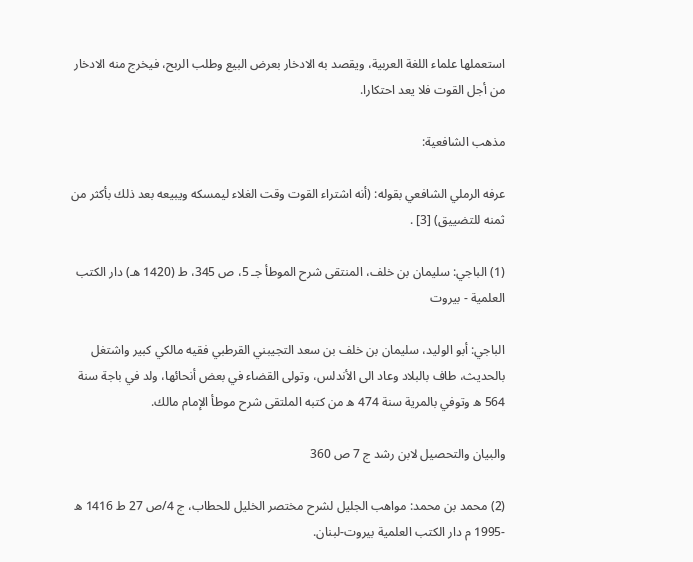استعملها علماء اللغة العربية، ويقصد به الادخار بعرض البيع وطلب الربح، فيخرج منه الادخار من أجل القوت فلا يعد احتكارا.

مذهب الشافعية:

عرفه الرملي الشافعي بقوله: (أنه اشتراء القوت وقت الغلاء ليمسكه ويبيعه بعد ذلك بأكثر من ثمنه للتضييق) [3] .

(1) الباجي: سليمان بن خلف، المنتقى شرح الموطأ جـ 5، ص 345، ط (1420 هـ) دار الكتب العلمية - بيروت

الباجي: أبو الوليد، سليمان بن خلف بن سعد التجيبني القرطبي فقيه مالكي كبير واشتغل بالحديث، طاف بالبلاد وعاد الى الأندلس، وتولى القضاء في بعض أنحائها، ولد في باجة سنة 564 ه وتوفي بالمرية سنة 474 ه من كتبه الملتقى شرح موطأ الإمام مالك.

والبيان والتحصيل لابن رشد ج 7 ص 360

(2) محمد بن محمد: مواهب الجليل لشرح مختصر الخليل للحطاب، ج 4/ص 27 ط 1416 ه -1995 م دار الكتب العلمية بيروت-لبنان.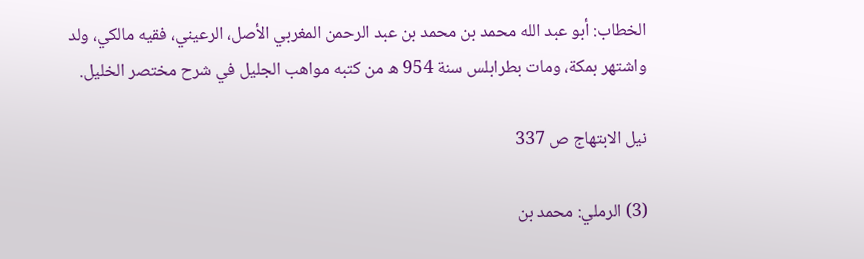الخطاب: أبو عبد الله محمد بن محمد بن عبد الرحمن المغربي الأصل، الرعيني، فقيه مالكي، ولد واشتهر بمكة، ومات بطرابلس سنة 954 ه من كتبه مواهب الجليل في شرح مختصر الخليل.

نيل الابتهاج ص 337

(3) الرملي: محمد بن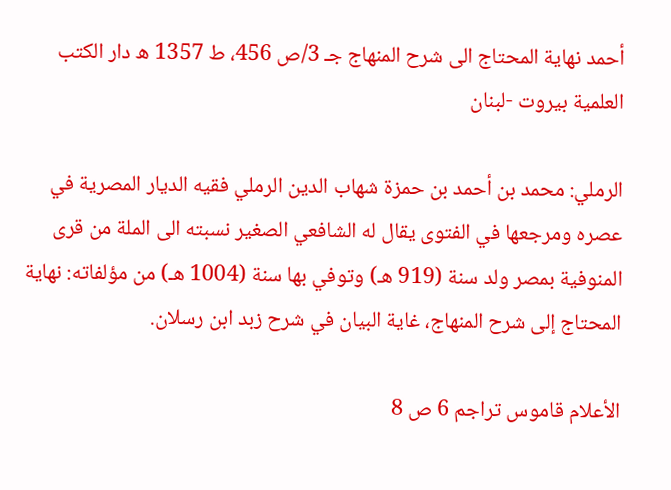أحمد نهاية المحتاج الى شرح المنهاج جـ 3/ص 456، ط 1357 ه دار الكتب العلمية بيروت -لبنان

الرملي: محمد بن أحمد بن حمزة شهاب الدين الرملي فقيه الديار المصرية في عصره ومرجعها في الفتوى يقال له الشافعي الصغير نسبته الى الملة من قرى المنوفية بمصر ولد سنة (919 هـ) وتوفي بها سنة (1004 هـ) من مؤلفاته: نهاية المحتاج إلى شرح المنهاج، غاية البيان في شرح زبد ابن رسلان.

الأعلام قاموس تراجم 6 ص 8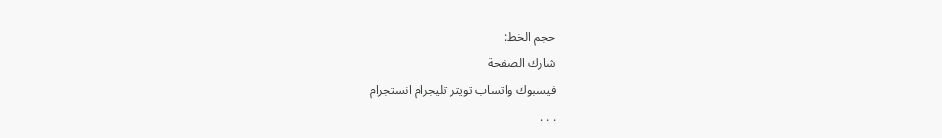حجم الخط:
شارك الصفحة
فيسبوك واتساب تويتر تليجرام انستجرام
. . .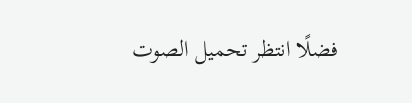فضلًا انتظر تحميل الصوت